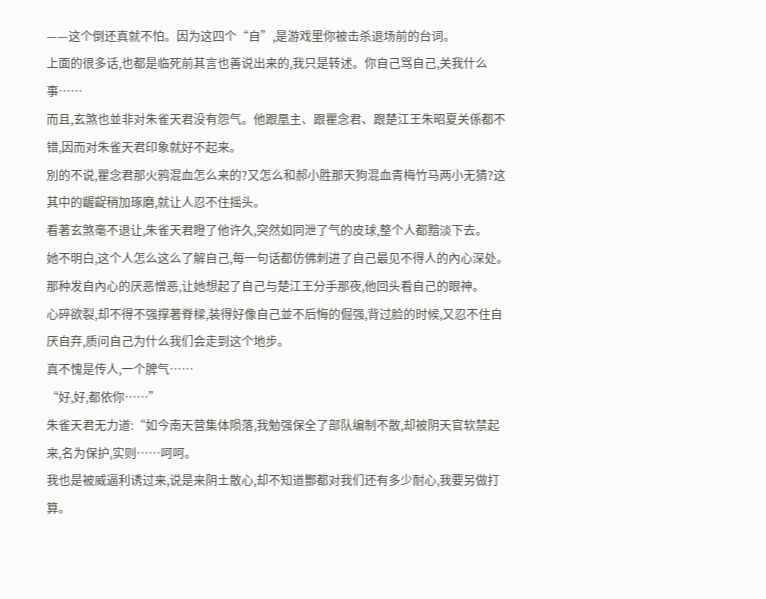——这个倒还真就不怕。因为这四个“自”,是游戏里你被击杀退场前的台词。
上面的很多话,也都是临死前其言也善说出来的,我只是转述。你自己骂自己,关我什么事……
而且,玄煞也並非对朱雀天君没有怨气。他跟凰主、跟瞿念君、跟楚江王朱昭夏关係都不错,因而对朱雀天君印象就好不起来。
別的不说,瞿念君那火鸦混血怎么来的?又怎么和郝小胜那天狗混血青梅竹马两小无猜?这其中的齷齪稍加琢磨,就让人忍不住摇头。
看著玄煞毫不退让,朱雀天君瞪了他许久,突然如同泄了气的皮球,整个人都黯淡下去。
她不明白,这个人怎么这么了解自己,每一句话都仿佛刺进了自己最见不得人的內心深处。那种发自內心的厌恶憎恶,让她想起了自己与楚江王分手那夜,他回头看自己的眼神。
心碎欲裂,却不得不强撑著脊樑,装得好像自己並不后悔的倔强,背过脸的时候,又忍不住自厌自弃,质问自己为什么我们会走到这个地步。
真不愧是传人,一个脾气……
“好,好,都依你……”
朱雀天君无力道:“如今南天营集体陨落,我勉强保全了部队编制不散,却被阴天官软禁起来,名为保护,实则……呵呵。
我也是被威逼利诱过来,说是来阴土散心,却不知道酆都对我们还有多少耐心,我要另做打算。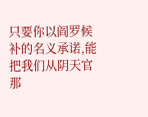只要你以阎罗候补的名义承诺,能把我们从阴天官那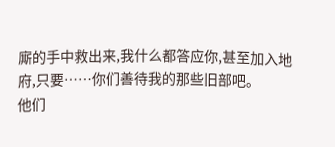廝的手中救出来,我什么都答应你,甚至加入地府,只要……你们善待我的那些旧部吧。
他们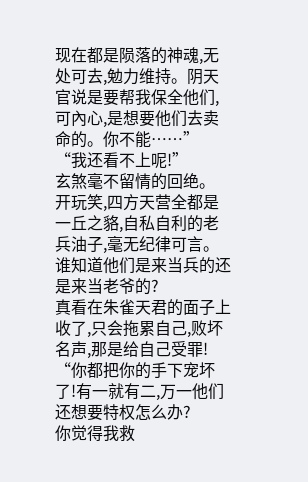现在都是陨落的神魂,无处可去,勉力维持。阴天官说是要帮我保全他们,可內心,是想要他们去卖命的。你不能……”
“我还看不上呢!”
玄煞毫不留情的回绝。
开玩笑,四方天营全都是一丘之貉,自私自利的老兵油子,毫无纪律可言。谁知道他们是来当兵的还是来当老爷的?
真看在朱雀天君的面子上收了,只会拖累自己,败坏名声,那是给自己受罪!
“你都把你的手下宠坏了!有一就有二,万一他们还想要特权怎么办?
你觉得我救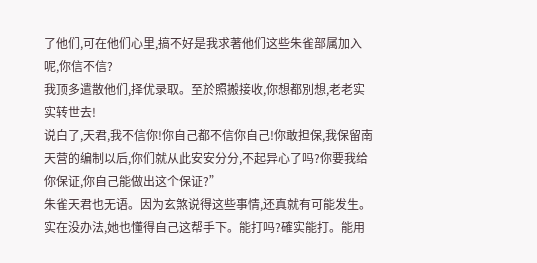了他们,可在他们心里,搞不好是我求著他们这些朱雀部属加入呢,你信不信?
我顶多遣散他们,择优录取。至於照搬接收,你想都別想,老老实实转世去!
说白了,天君,我不信你!你自己都不信你自己!你敢担保,我保留南天营的编制以后,你们就从此安安分分,不起异心了吗?你要我给你保证,你自己能做出这个保证?”
朱雀天君也无语。因为玄煞说得这些事情,还真就有可能发生。
实在没办法,她也懂得自己这帮手下。能打吗?確实能打。能用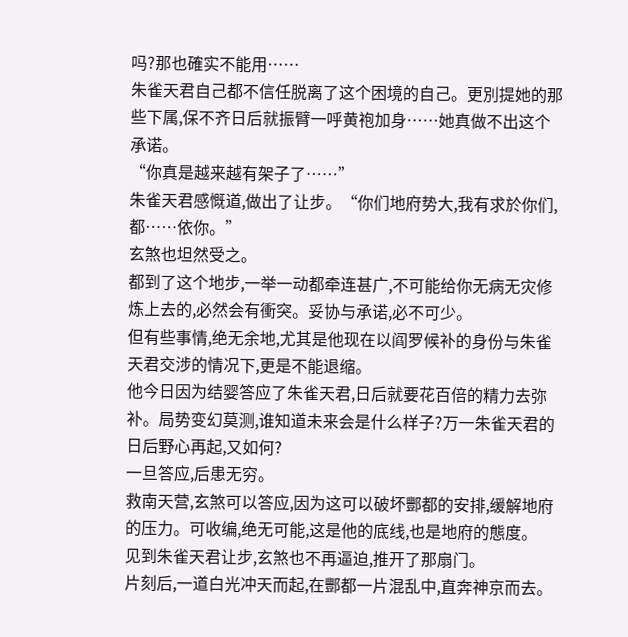吗?那也確实不能用……
朱雀天君自己都不信任脱离了这个困境的自己。更別提她的那些下属,保不齐日后就振臂一呼黄袍加身……她真做不出这个承诺。
“你真是越来越有架子了……”
朱雀天君感慨道,做出了让步。“你们地府势大,我有求於你们,都……依你。”
玄煞也坦然受之。
都到了这个地步,一举一动都牵连甚广,不可能给你无病无灾修炼上去的,必然会有衝突。妥协与承诺,必不可少。
但有些事情,绝无余地,尤其是他现在以阎罗候补的身份与朱雀天君交涉的情况下,更是不能退缩。
他今日因为结婴答应了朱雀天君,日后就要花百倍的精力去弥补。局势变幻莫测,谁知道未来会是什么样子?万一朱雀天君的日后野心再起,又如何?
一旦答应,后患无穷。
救南天营,玄煞可以答应,因为这可以破坏酆都的安排,缓解地府的压力。可收编,绝无可能,这是他的底线,也是地府的態度。
见到朱雀天君让步,玄煞也不再逼迫,推开了那扇门。
片刻后,一道白光冲天而起,在酆都一片混乱中,直奔神京而去。